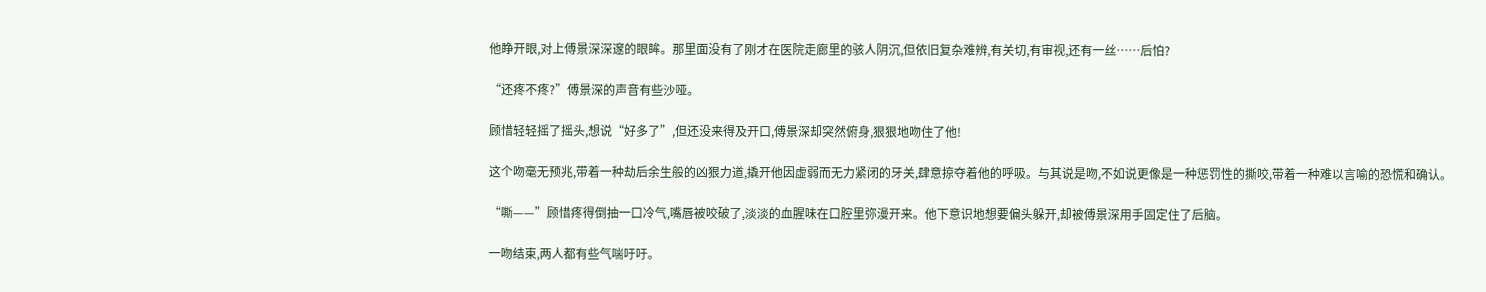他睁开眼,对上傅景深深邃的眼眸。那里面没有了刚才在医院走廊里的骇人阴沉,但依旧复杂难辨,有关切,有审视,还有一丝……后怕?

“还疼不疼?”傅景深的声音有些沙哑。

顾惜轻轻摇了摇头,想说“好多了”,但还没来得及开口,傅景深却突然俯身,狠狠地吻住了他!

这个吻毫无预兆,带着一种劫后余生般的凶狠力道,撬开他因虚弱而无力紧闭的牙关,肆意掠夺着他的呼吸。与其说是吻,不如说更像是一种惩罚性的撕咬,带着一种难以言喻的恐慌和确认。

“嘶——”顾惜疼得倒抽一口冷气,嘴唇被咬破了,淡淡的血腥味在口腔里弥漫开来。他下意识地想要偏头躲开,却被傅景深用手固定住了后脑。

一吻结束,两人都有些气喘吁吁。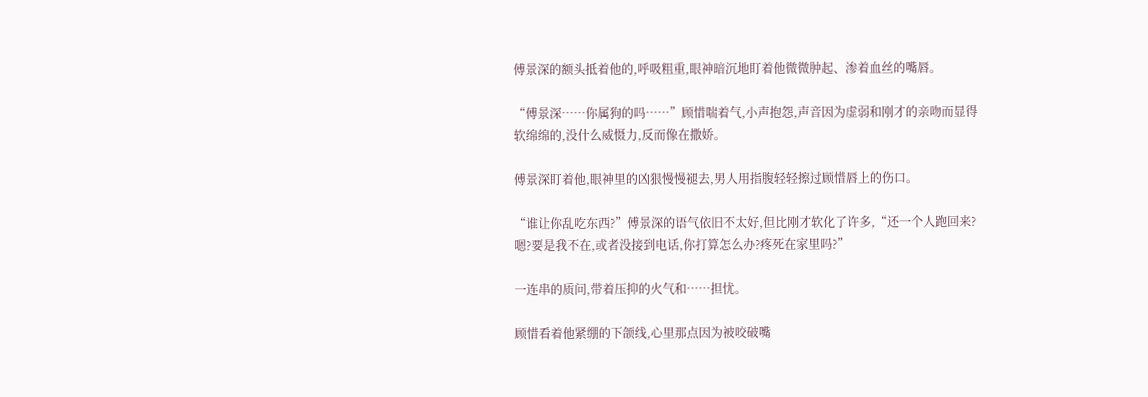傅景深的额头抵着他的,呼吸粗重,眼神暗沉地盯着他微微肿起、渗着血丝的嘴唇。

“傅景深……你属狗的吗……”顾惜喘着气,小声抱怨,声音因为虚弱和刚才的亲吻而显得软绵绵的,没什么威慑力,反而像在撒娇。

傅景深盯着他,眼神里的凶狠慢慢褪去,男人用指腹轻轻擦过顾惜唇上的伤口。

“谁让你乱吃东西?”傅景深的语气依旧不太好,但比刚才软化了许多,“还一个人跑回来?嗯?要是我不在,或者没接到电话,你打算怎么办?疼死在家里吗?”

一连串的质问,带着压抑的火气和……担忧。

顾惜看着他紧绷的下颌线,心里那点因为被咬破嘴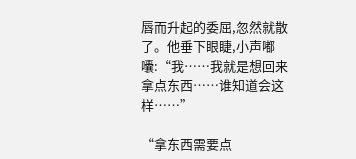唇而升起的委屈,忽然就散了。他垂下眼睫,小声嘟囔:“我……我就是想回来拿点东西……谁知道会这样……”

“拿东西需要点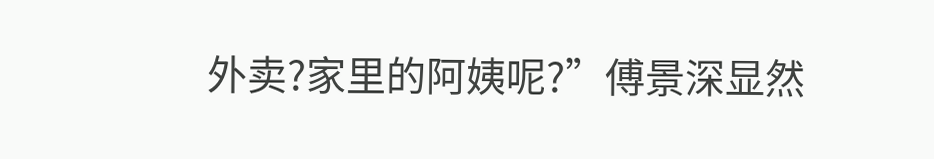外卖?家里的阿姨呢?”傅景深显然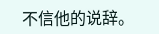不信他的说辞。